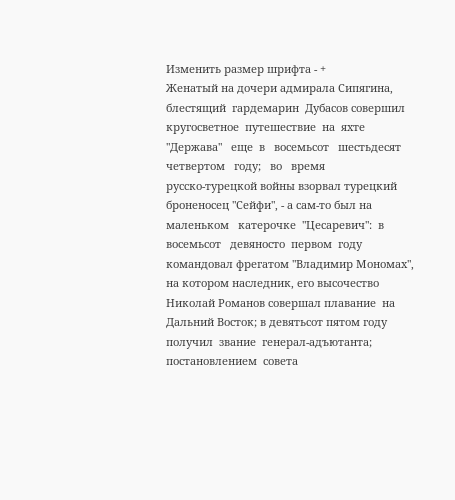Изменить размер шрифта - +
Женатый на дочери адмирала Сипягина,
блестящий  гардемарин  Дубасов совершил  кругосветное  путешествие  на  яхте
"Держава"   еще  в   восемьсот   шестьдесят   четвертом   году;   во   время
русско-турецкой войны взорвал турецкий броненосец "Сейфи", - а сам-то был на
маленьком   катерочке  "Цесаревич":  в   восемьсот   девяносто  первом  году
командовал фрегатом "Владимир Мономах", на котором наследник, его высочество
Николай Романов совершал плавание  на Дальний Восток; в девятьсот пятом году
получил  звание  генерал-адъютанта;  постановлением  совета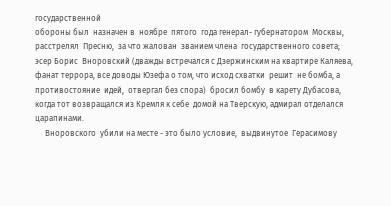государственной
обороны был  назначен в  ноябре  пятого  года генерал- губернатором  Москвы,
расстрелял  Пресню,  за что жалован  званием члена  государственного совета;
эсер Борис  Вноровский (дважды встречался с Дзержинским на квартире Каляева,
фанат террора, все доводы Юзефа о том, что исход схватки  решит  не бомба, а
противостояние  идей,  отвергал без спора)  бросил бомбу  в карету Дубасова,
когда тот возвращался из Кремля к себе  домой на Тверскую, адмирал отделался
царапинами.
     Вноровского  убили на месте - это было условие,  выдвинутое  Герасимову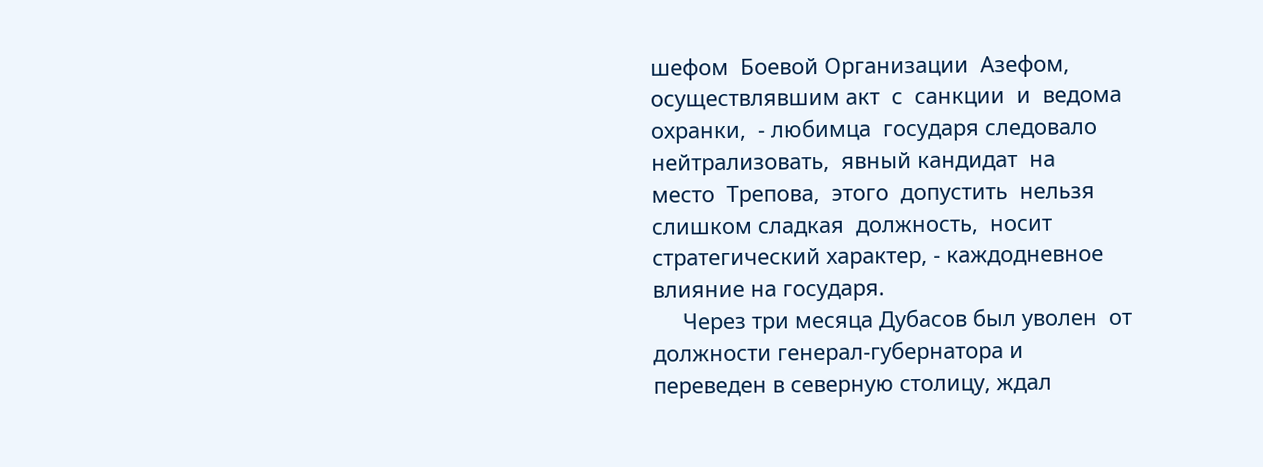шефом  Боевой Организации  Азефом, осуществлявшим акт  с  санкции  и  ведома
охранки,  - любимца  государя следовало  нейтрализовать,  явный кандидат  на
место  Трепова,  этого  допустить  нельзя слишком сладкая  должность,  носит
стратегический характер, - каждодневное влияние на государя.
     Через три месяца Дубасов был уволен  от должности генерал-губернатора и
переведен в северную столицу, ждал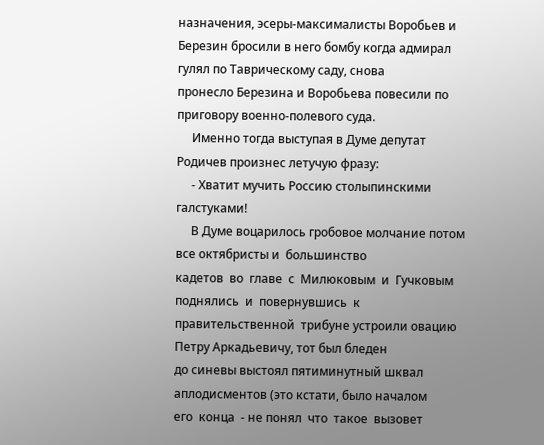назначения, эсеры-максималисты Воробьев и
Березин бросили в него бомбу когда адмирал гулял по Таврическому саду, снова
пронесло Березина и Воробьева повесили по приговору военно-полевого суда.
     Именно тогда выступая в Думе депутат Родичев произнес летучую фразу:
     - Хватит мучить Россию столыпинскими галстуками!
     В Думе воцарилось гробовое молчание потом все октябристы и  большинство
кадетов  во  главе  с  Милюковым  и  Гучковым  поднялись  и  повернувшись  к
правительственной  трибуне устроили овацию Петру Аркадьевичу, тот был бледен
до синевы выстоял пятиминутный шквал аплодисментов (это кстати, было началом
его  конца  - не понял  что  такое  вызовет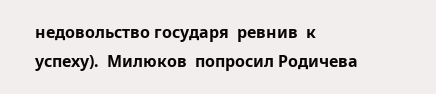недовольство государя  ревнив  к
успеху).  Милюков  попросил Родичева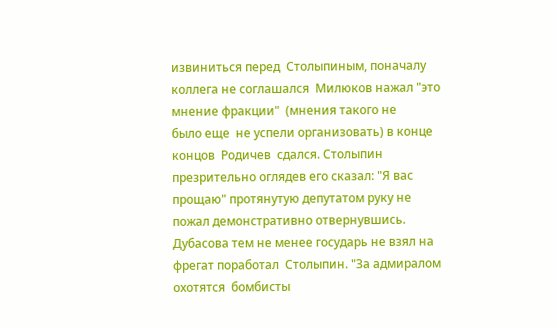извиниться перед  Столыпиным, поначалу
коллега не соглашался  Милюков нажал "это мнение фракции"  (мнения такого не
было еще  не успели организовать) в конце  концов  Родичев  сдался. Столыпин
презрительно оглядев его сказал: "Я вас прощаю" протянутую депутатом руку не
пожал демонстративно отвернувшись. Дубасова тем не менее государь не взял на
фрегат поработал  Столыпин. "За адмиралом  охотятся  бомбисты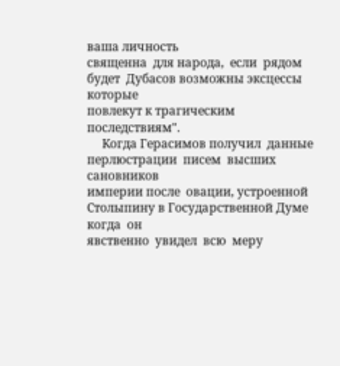ваша личность
священна  для народа,  если  рядом будет  Дубасов возможны эксцессы  которые
повлекут к трагическим последствиям".
     Когда Герасимов получил  данные  перлюстрации  писем  высших сановников
империи после  овации, устроенной Столыпину в Государственной Думе когда  он
явственно  увидел  всю  меру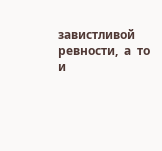завистливой  ревности,  а  то  и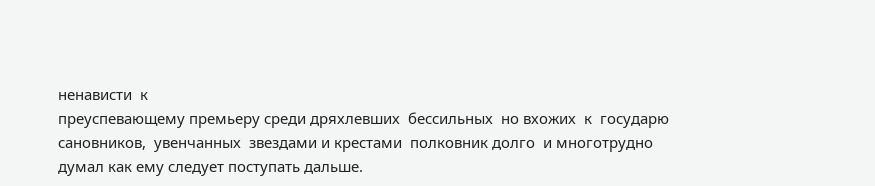ненависти  к
преуспевающему премьеру среди дряхлевших  бессильных  но вхожих  к  государю
сановников,  увенчанных  звездами и крестами  полковник долго  и многотрудно
думал как ему следует поступать дальше.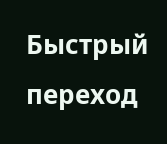Быстрый переход